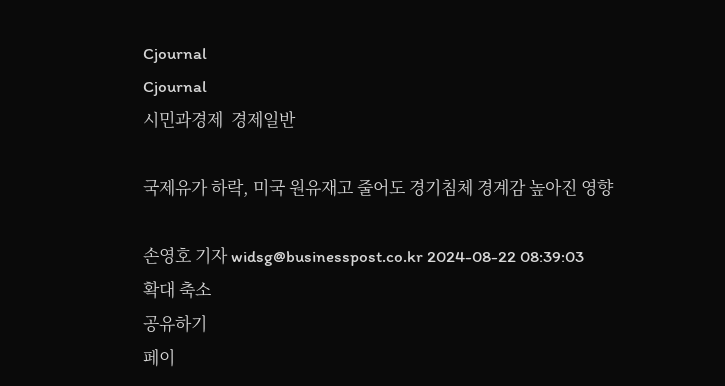Cjournal
Cjournal
시민과경제  경제일반

국제유가 하락, 미국 원유재고 줄어도 경기침체 경계감 높아진 영향

손영호 기자 widsg@businesspost.co.kr 2024-08-22 08:39:03
확대 축소
공유하기
페이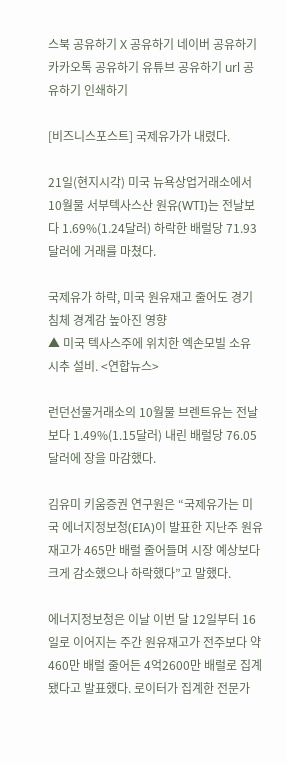스북 공유하기 X 공유하기 네이버 공유하기 카카오톡 공유하기 유튜브 공유하기 url 공유하기 인쇄하기

[비즈니스포스트] 국제유가가 내렸다.

21일(현지시각) 미국 뉴욕상업거래소에서 10월물 서부텍사스산 원유(WTI)는 전날보다 1.69%(1.24달러) 하락한 배럴당 71.93달러에 거래를 마쳤다.

국제유가 하락, 미국 원유재고 줄어도 경기침체 경계감 높아진 영향
▲ 미국 텍사스주에 위치한 엑손모빌 소유 시추 설비. <연합뉴스>

런던선물거래소의 10월물 브렌트유는 전날보다 1.49%(1.15달러) 내린 배럴당 76.05달러에 장을 마감했다.

김유미 키움증권 연구원은 “국제유가는 미국 에너지정보청(EIA)이 발표한 지난주 원유재고가 465만 배럴 줄어들며 시장 예상보다 크게 감소했으나 하락했다”고 말했다.

에너지정보청은 이날 이번 달 12일부터 16일로 이어지는 주간 원유재고가 전주보다 약 460만 배럴 줄어든 4억2600만 배럴로 집계됐다고 발표했다. 로이터가 집계한 전문가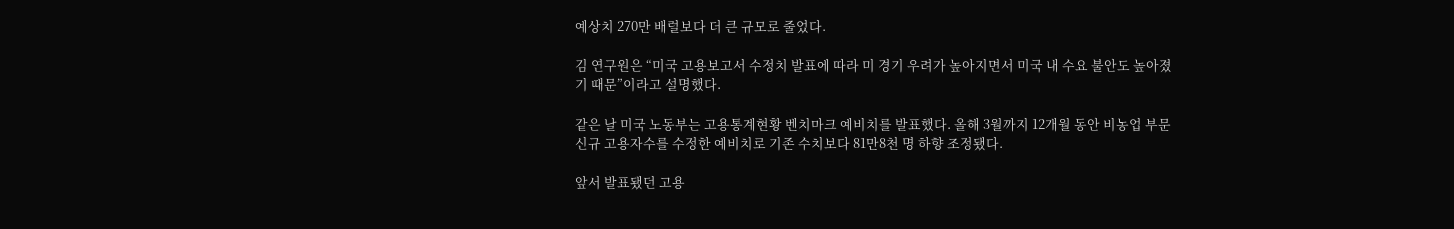예상치 270만 배럴보다 더 큰 규모로 줄었다.

김 연구원은 “미국 고용보고서 수정치 발표에 따라 미 경기 우려가 높아지면서 미국 내 수요 불안도 높아졌기 때문”이라고 설명했다.

같은 날 미국 노동부는 고용통계현황 벤치마크 예비치를 발표했다. 올해 3월까지 12개월 동안 비농업 부문 신규 고용자수를 수정한 예비치로 기존 수치보다 81만8천 명 하향 조정됐다.

앞서 발표됐던 고용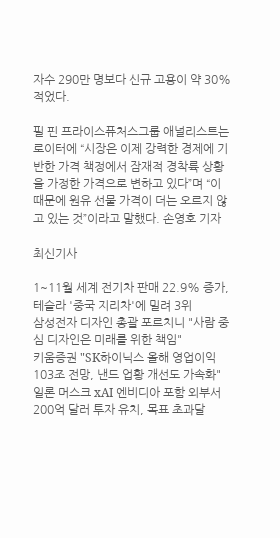자수 290만 명보다 신규 고용이 약 30% 적었다.

필 핀 프라이스퓨처스그룹 애널리스트는 로이터에 “시장은 이제 강력한 경제에 기반한 가격 책정에서 잠재적 경착륙 상황을 가정한 가격으로 변하고 있다”며 “이 때문에 원유 선물 가격이 더는 오르지 않고 있는 것”이라고 말했다. 손영호 기자

최신기사

1~11월 세계 전기차 판매 22.9% 증가, 테슬라 '중국 지리차'에 밀려 3위
삼성전자 디자인 총괄 포르치니 "사람 중심 디자인은 미래를 위한 책임"
키움증권 "SK하이닉스 올해 영업이익 103조 전망, 낸드 업황 개선도 가속화"
일론 머스크 xAI 엔비디아 포함 외부서 200억 달러 투자 유치, 목표 초과달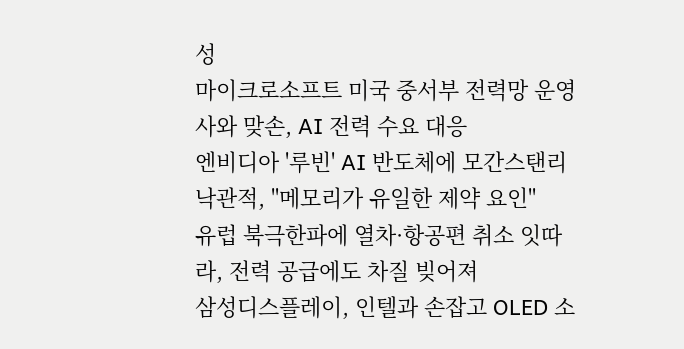성
마이크로소프트 미국 중서부 전력망 운영사와 맞손, AI 전력 수요 대응
엔비디아 '루빈' AI 반도체에 모간스탠리 낙관적, "메모리가 유일한 제약 요인"
유럽 북극한파에 열차·항공편 취소 잇따라, 전력 공급에도 차질 빚어져
삼성디스플레이, 인텔과 손잡고 OLED 소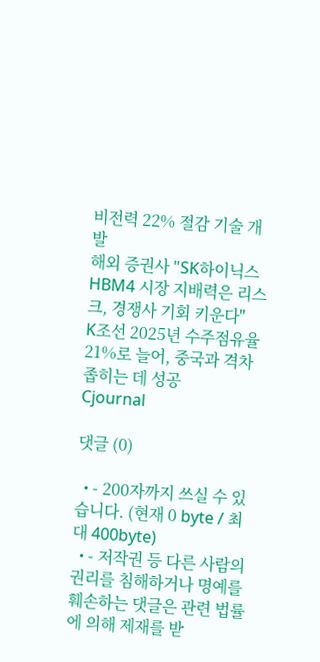비전력 22% 절감 기술 개발
해외 증권사 "SK하이닉스 HBM4 시장 지배력은 리스크, 경쟁사 기회 키운다"
K조선 2025년 수주점유율 21%로 늘어, 중국과 격차 좁히는 데 성공
Cjournal

댓글 (0)

  • - 200자까지 쓰실 수 있습니다. (현재 0 byte / 최대 400byte)
  • - 저작권 등 다른 사람의 권리를 침해하거나 명예를 훼손하는 댓글은 관련 법률에 의해 제재를 받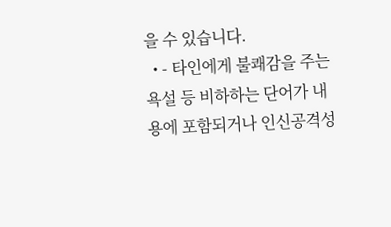을 수 있습니다.
  • - 타인에게 불쾌감을 주는 욕설 등 비하하는 단어가 내용에 포함되거나 인신공격성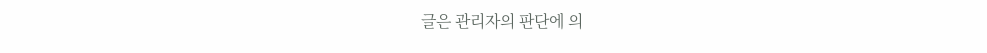글은 관리자의 판단에 의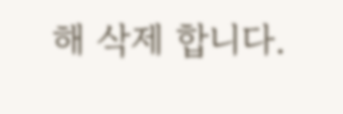해 삭제 합니다.